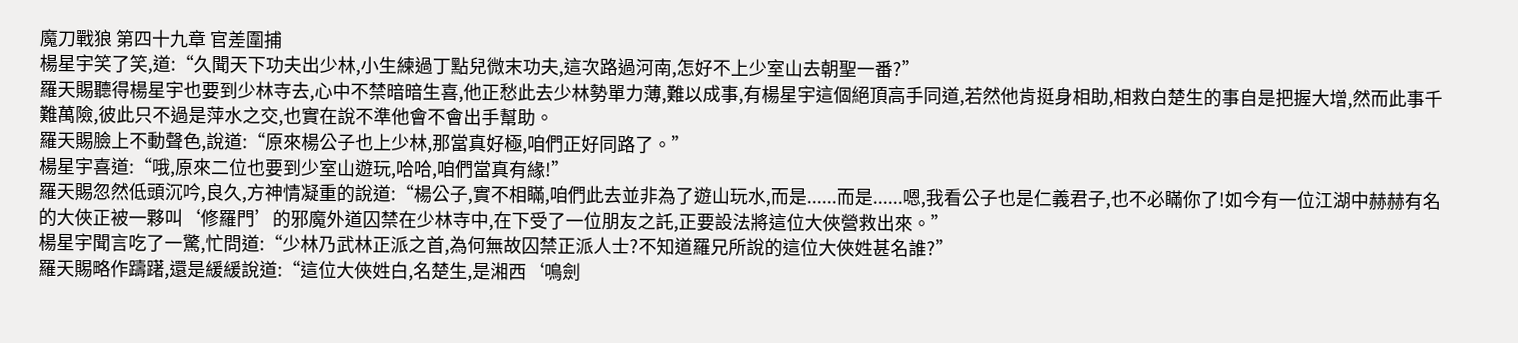魔刀戰狼 第四十九章 官差圍捕
楊星宇笑了笑,道:“久聞天下功夫出少林,小生練過丁點兒微末功夫,這次路過河南,怎好不上少室山去朝聖一番?”
羅天賜聽得楊星宇也要到少林寺去,心中不禁暗暗生喜,他正愁此去少林勢單力薄,難以成事,有楊星宇這個絕頂高手同道,若然他肯挺身相助,相救白楚生的事自是把握大增,然而此事千難萬險,彼此只不過是萍水之交,也實在說不準他會不會出手幫助。
羅天賜臉上不動聲色,說道:“原來楊公子也上少林,那當真好極,咱們正好同路了。”
楊星宇喜道:“哦,原來二位也要到少室山遊玩,哈哈,咱們當真有緣!”
羅天賜忽然低頭沉吟,良久,方神情凝重的說道:“楊公子,實不相瞞,咱們此去並非為了遊山玩水,而是......而是......嗯,我看公子也是仁義君子,也不必瞞你了!如今有一位江湖中赫赫有名的大俠正被一夥叫‘修羅門’的邪魔外道囚禁在少林寺中,在下受了一位朋友之託,正要設法將這位大俠營救出來。”
楊星宇聞言吃了一驚,忙問道:“少林乃武林正派之首,為何無故囚禁正派人士?不知道羅兄所說的這位大俠姓甚名誰?”
羅天賜略作躊躇,還是緩緩說道:“這位大俠姓白,名楚生,是湘西‘鳴劍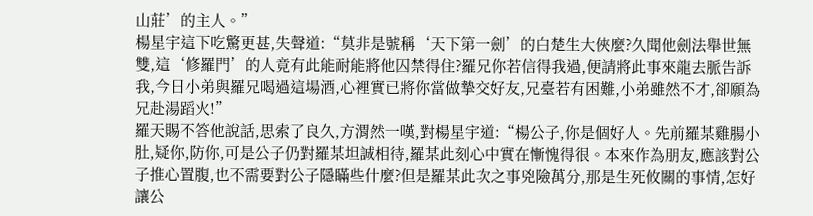山莊’的主人。”
楊星宇這下吃驚更甚,失聲道:“莫非是號稱‘天下第一劍’的白楚生大俠麼?久聞他劍法舉世無雙,這‘修羅門’的人竟有此能耐能將他囚禁得住?羅兄你若信得我過,便請將此事來龍去脈告訴我,今日小弟與羅兄喝過這場酒,心裡實已將你當做摯交好友,兄臺若有困難,小弟雖然不才,卻願為兄赴湯蹈火!”
羅天賜不答他說話,思索了良久,方渭然一嘆,對楊星宇道:“楊公子,你是個好人。先前羅某雞腸小肚,疑你,防你,可是公子仍對羅某坦誠相待,羅某此刻心中實在慚愧得很。本來作為朋友,應該對公子推心置腹,也不需要對公子隱瞞些什麼?但是羅某此次之事兇險萬分,那是生死攸關的事情,怎好讓公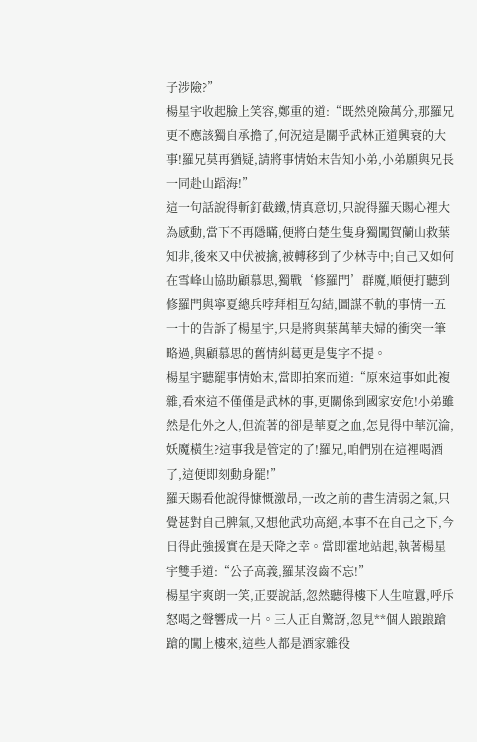子涉險?”
楊星宇收起臉上笑容,鄭重的道:“既然兇險萬分,那羅兄更不應該獨自承擔了,何況這是關乎武林正道興衰的大事!羅兄莫再猶疑,請將事情始末告知小弟,小弟願與兄長一同赴山蹈海!”
這一句話說得斬釘截鐵,情真意切,只說得羅天賜心裡大為感動,當下不再隱瞞,便將白楚生隻身獨闖賀蘭山救葉知非,後來又中伏被擒,被轉移到了少林寺中;自己又如何在雪峰山協助顧慕思,獨戰‘修羅門’群魔,順便打聽到修羅門與寧夏總兵哱拜相互勾結,圖謀不軌的事情一五一十的告訴了楊星宇,只是將與葉萬華夫婦的衝突一筆略過,與顧慕思的舊情糾葛更是隻字不提。
楊星宇聽罷事情始末,當即拍案而道:“原來這事如此複雜,看來這不僅僅是武林的事,更關係到國家安危!小弟雖然是化外之人,但流著的卻是華夏之血,怎見得中華沉淪,妖魔橫生?這事我是管定的了!羅兄,咱們別在這裡喝酒了,這便即刻動身罷!”
羅天賜看他說得慷慨激昂,一改之前的書生清弱之氣,只覺甚對自己脾氣,又想他武功高絕,本事不在自己之下,今日得此強援實在是天降之幸。當即霍地站起,執著楊星宇雙手道:“公子高義,羅某沒齒不忘!”
楊星宇爽朗一笑,正要說話,忽然聽得樓下人生喧囂,呼斥怒喝之聲響成一片。三人正自驚訝,忽見**個人踉踉蹌蹌的闖上樓來,這些人都是酒家雜役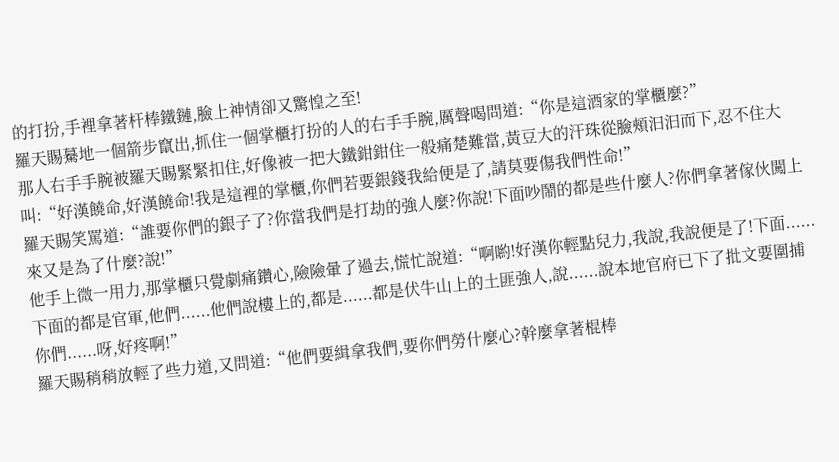的打扮,手裡拿著杆棒鐵鏈,臉上神情卻又驚惶之至!
羅天賜驀地一個箭步竄出,抓住一個掌櫃打扮的人的右手手腕,厲聲喝問道:“你是這酒家的掌櫃麼?”
那人右手手腕被羅天賜緊緊扣住,好像被一把大鐵鉗鉗住一般痛楚難當,黃豆大的汗珠從臉頰汩汩而下,忍不住大叫:“好漢饒命,好漢饒命!我是這裡的掌櫃,你們若要銀錢我給便是了,請莫要傷我們性命!”
羅天賜笑罵道:“誰要你們的銀子了?你當我們是打劫的強人麼?你說!下面吵鬧的都是些什麼人?你們拿著傢伙闖上來又是為了什麼?說!”
他手上微一用力,那掌櫃只覺劇痛鑽心,險險暈了過去,慌忙說道:“啊喲!好漢你輕點兒力,我說,我說便是了!下面......下面的都是官軍,他們......他們說樓上的,都是......都是伏牛山上的土匪強人,說......說本地官府已下了批文要圍捕你們......呀,好疼啊!”
羅天賜稍稍放輕了些力道,又問道:“他們要緝拿我們,要你們勞什麼心?幹麼拿著棍棒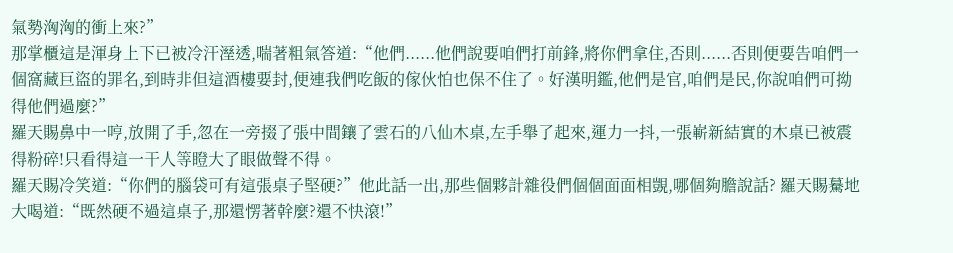氣勢洶洶的衝上來?”
那掌櫃這是渾身上下已被冷汗溼透,喘著粗氣答道:“他們......他們說要咱們打前鋒,將你們拿住,否則......否則便要告咱們一個窩藏巨盜的罪名,到時非但這酒樓要封,便連我們吃飯的傢伙怕也保不住了。好漢明鑑,他們是官,咱們是民,你說咱們可拗得他們過麼?”
羅天賜鼻中一哼,放開了手,忽在一旁掇了張中間鑲了雲石的八仙木桌,左手舉了起來,運力一抖,一張嶄新結實的木桌已被震得粉碎!只看得這一干人等瞪大了眼做聲不得。
羅天賜冷笑道:“你們的腦袋可有這張桌子堅硬?”他此話一出,那些個夥計雜役們個個面面相覬,哪個夠膽說話? 羅天賜驀地大喝道:“既然硬不過這桌子,那還愣著幹麼?還不快滾!”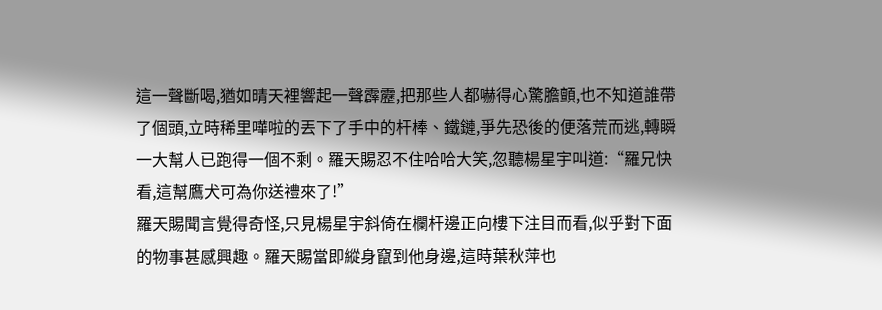這一聲斷喝,猶如晴天裡響起一聲霹靂,把那些人都嚇得心驚膽顫,也不知道誰帶了個頭,立時稀里嘩啦的丟下了手中的杆棒、鐵鏈,爭先恐後的便落荒而逃,轉瞬一大幫人已跑得一個不剩。羅天賜忍不住哈哈大笑,忽聽楊星宇叫道:“羅兄快看,這幫鷹犬可為你送禮來了!”
羅天賜聞言覺得奇怪,只見楊星宇斜倚在欄杆邊正向樓下注目而看,似乎對下面的物事甚感興趣。羅天賜當即縱身竄到他身邊,這時葉秋萍也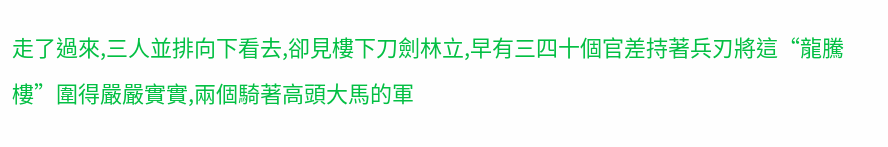走了過來,三人並排向下看去,卻見樓下刀劍林立,早有三四十個官差持著兵刃將這“龍騰樓”圍得嚴嚴實實,兩個騎著高頭大馬的軍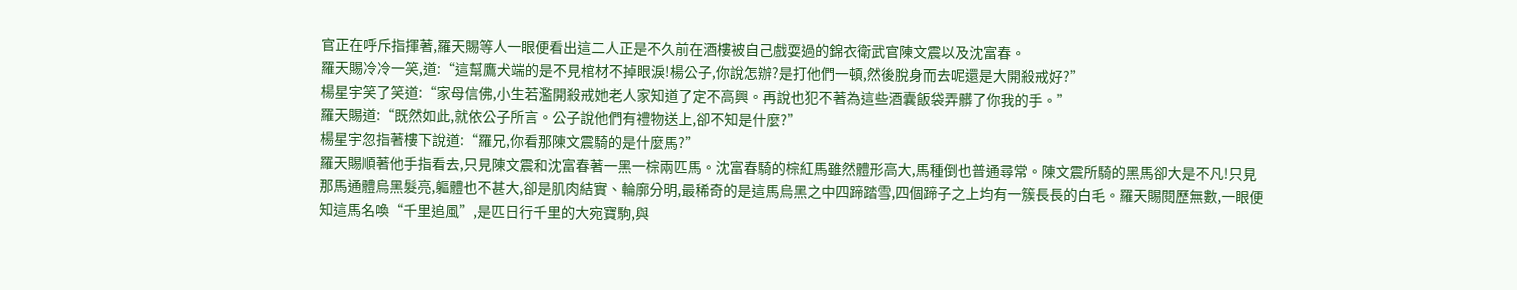官正在呼斥指揮著,羅天賜等人一眼便看出這二人正是不久前在酒樓被自己戲耍過的錦衣衛武官陳文震以及沈富春。
羅天賜冷冷一笑,道:“這幫鷹犬端的是不見棺材不掉眼淚!楊公子,你說怎辦?是打他們一頓,然後脫身而去呢還是大開殺戒好?”
楊星宇笑了笑道:“家母信佛,小生若濫開殺戒她老人家知道了定不高興。再說也犯不著為這些酒囊飯袋弄髒了你我的手。”
羅天賜道:“既然如此,就依公子所言。公子說他們有禮物送上,卻不知是什麼?”
楊星宇忽指著樓下說道:“羅兄,你看那陳文震騎的是什麼馬?”
羅天賜順著他手指看去,只見陳文震和沈富春著一黑一棕兩匹馬。沈富春騎的棕紅馬雖然體形高大,馬種倒也普通尋常。陳文震所騎的黑馬卻大是不凡!只見那馬通體烏黑髮亮,軀體也不甚大,卻是肌肉結實、輪廓分明,最稀奇的是這馬烏黑之中四蹄踏雪,四個蹄子之上均有一簇長長的白毛。羅天賜閱歷無數,一眼便知這馬名喚“千里追風”,是匹日行千里的大宛寶駒,與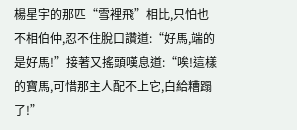楊星宇的那匹“雪裡飛”相比,只怕也不相伯仲,忍不住脫口讚道:“好馬,端的是好馬!”接著又搖頭嘆息道:“唉!這樣的寶馬,可惜那主人配不上它,白給糟蹋了!”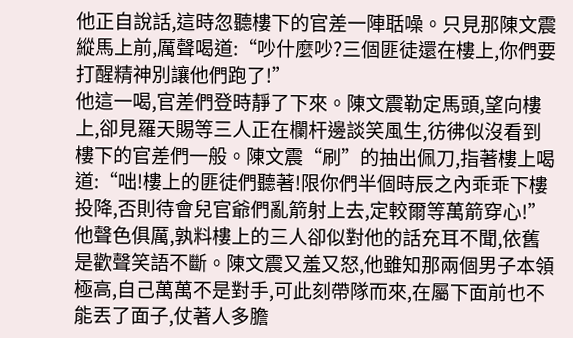他正自說話,這時忽聽樓下的官差一陣聒噪。只見那陳文震縱馬上前,厲聲喝道:“吵什麼吵?三個匪徒還在樓上,你們要打醒精神別讓他們跑了!”
他這一喝,官差們登時靜了下來。陳文震勒定馬頭,望向樓上,卻見羅天賜等三人正在欄杆邊談笑風生,彷彿似沒看到樓下的官差們一般。陳文震“刷”的抽出佩刀,指著樓上喝道:“咄!樓上的匪徒們聽著!限你們半個時辰之內乖乖下樓投降,否則待會兒官爺們亂箭射上去,定較爾等萬箭穿心!”
他聲色俱厲,孰料樓上的三人卻似對他的話充耳不聞,依舊是歡聲笑語不斷。陳文震又羞又怒,他雖知那兩個男子本領極高,自己萬萬不是對手,可此刻帶隊而來,在屬下面前也不能丟了面子,仗著人多膽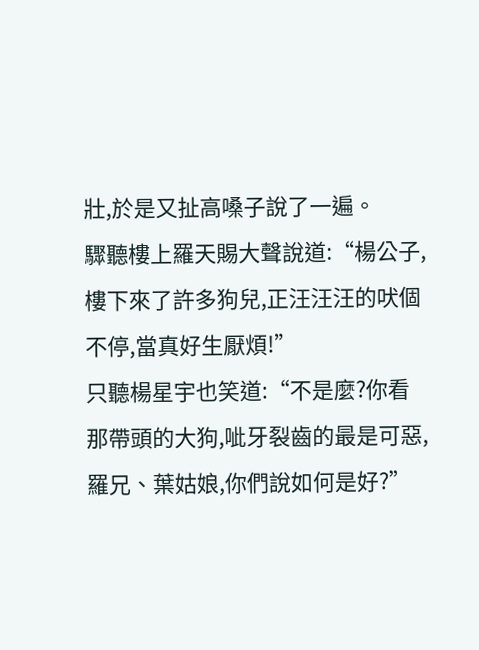壯,於是又扯高嗓子說了一遍。
驟聽樓上羅天賜大聲說道:“楊公子,樓下來了許多狗兒,正汪汪汪的吠個不停,當真好生厭煩!”
只聽楊星宇也笑道:“不是麼?你看那帶頭的大狗,呲牙裂齒的最是可惡,羅兄、葉姑娘,你們說如何是好?”